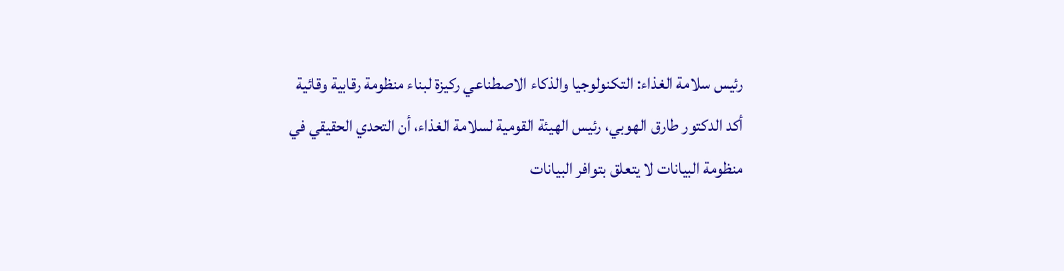رئيس سلامة الغذاء: التكنولوجيا والذكاء الاصطناعي ركيزة لبناء منظومة رقابية وقائية
أكد الدكتور طارق الهوبي، رئيس الهيئة القومية لسلامة الغذاء، أن التحدي الحقيقي في منظومة البيانات لا يتعلق بتوافر البيانات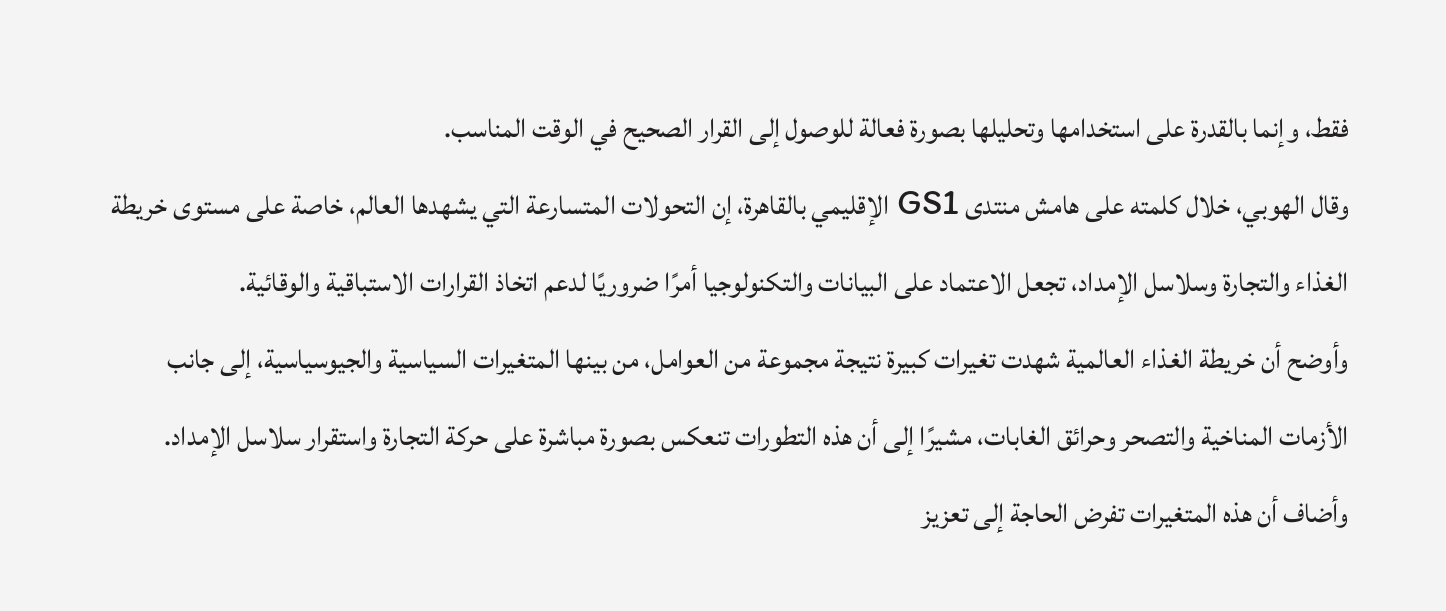فقط، وإنما بالقدرة على استخدامها وتحليلها بصورة فعالة للوصول إلى القرار الصحيح في الوقت المناسب.
وقال الهوبي، خلال كلمته على هامش منتدى GS1 الإقليمي بالقاهرة، إن التحولات المتسارعة التي يشهدها العالم، خاصة على مستوى خريطة الغذاء والتجارة وسلاسل الإمداد، تجعل الاعتماد على البيانات والتكنولوجيا أمرًا ضروريًا لدعم اتخاذ القرارات الاستباقية والوقائية.
وأوضح أن خريطة الغذاء العالمية شهدت تغيرات كبيرة نتيجة مجموعة من العوامل، من بينها المتغيرات السياسية والجيوسياسية، إلى جانب الأزمات المناخية والتصحر وحرائق الغابات، مشيرًا إلى أن هذه التطورات تنعكس بصورة مباشرة على حركة التجارة واستقرار سلاسل الإمداد.
وأضاف أن هذه المتغيرات تفرض الحاجة إلى تعزيز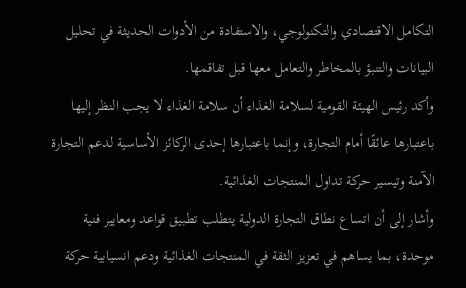التكامل الاقتصادي والتكنولوجي، والاستفادة من الأدوات الحديثة في تحليل البيانات والتنبؤ بالمخاطر والتعامل معها قبل تفاقمها.
وأكد رئيس الهيئة القومية لسلامة الغذاء أن سلامة الغذاء لا يجب النظر إليها باعتبارها عائقًا أمام التجارة، وإنما باعتبارها إحدى الركائز الأساسية لدعم التجارة الآمنة وتيسير حركة تداول المنتجات الغذائية.
وأشار إلى أن اتساع نطاق التجارة الدولية يتطلب تطبيق قواعد ومعايير فنية موحدة، بما يساهم في تعزيز الثقة في المنتجات الغذائية ودعم انسيابية حركة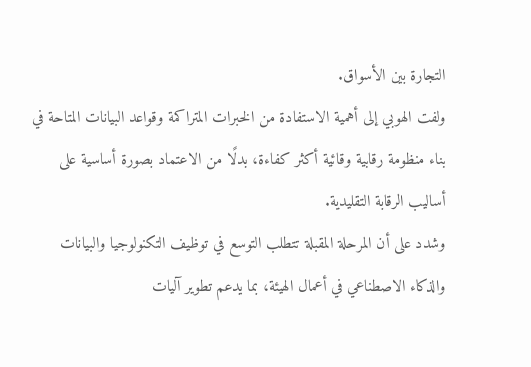التجارة بين الأسواق.
ولفت الهوبي إلى أهمية الاستفادة من الخبرات المتراكمة وقواعد البيانات المتاحة في بناء منظومة رقابية وقائية أكثر كفاءة، بدلًا من الاعتماد بصورة أساسية على أساليب الرقابة التقليدية.
وشدد على أن المرحلة المقبلة تتطلب التوسع في توظيف التكنولوجيا والبيانات والذكاء الاصطناعي في أعمال الهيئة، بما يدعم تطوير آليات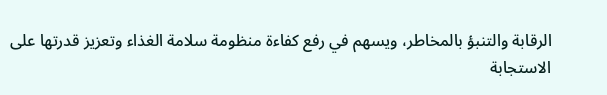الرقابة والتنبؤ بالمخاطر، ويسهم في رفع كفاءة منظومة سلامة الغذاء وتعزيز قدرتها على الاستجابة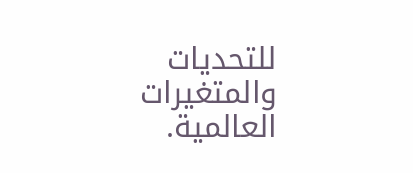للتحديات والمتغيرات العالمية.